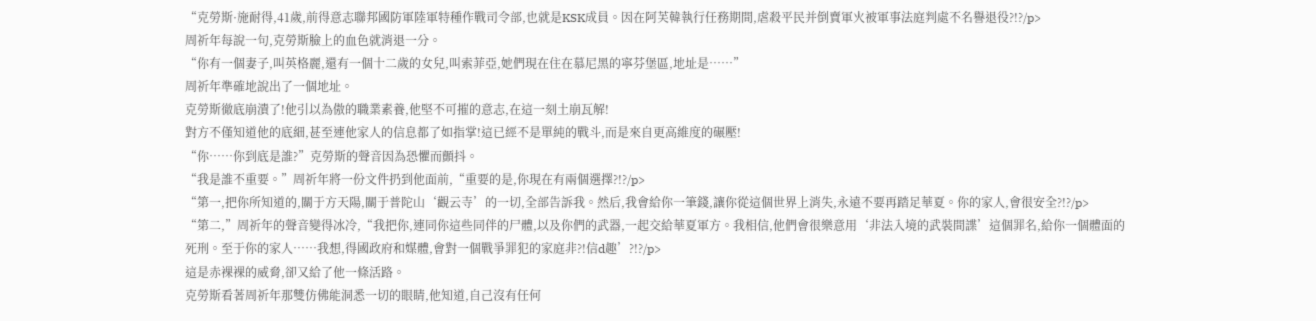“克勞斯·施耐得,41歲,前得意志聯邦國防軍陸軍特種作戰司令部,也就是KSK成員。因在阿芙韓執行任務期間,虐殺平民并倒賣軍火被軍事法庭判處不名譽退役?!?/p>
周祈年每說一句,克勞斯臉上的血色就消退一分。
“你有一個妻子,叫英格麗,還有一個十二歲的女兒,叫索菲亞,她們現在住在慕尼黑的寧芬堡區,地址是……”
周祈年準確地說出了一個地址。
克勞斯徹底崩潰了!他引以為傲的職業素養,他堅不可摧的意志,在這一刻土崩瓦解!
對方不僅知道他的底細,甚至連他家人的信息都了如指掌!這已經不是單純的戰斗,而是來自更高維度的碾壓!
“你……你到底是誰?”克勞斯的聲音因為恐懼而顫抖。
“我是誰不重要。”周祈年將一份文件扔到他面前,“重要的是,你現在有兩個選擇?!?/p>
“第一,把你所知道的,關于方天陽,關于普陀山‘觀云寺’的一切,全部告訴我。然后,我會給你一筆錢,讓你從這個世界上消失,永遠不要再踏足華夏。你的家人,會很安全?!?/p>
“第二,”周祈年的聲音變得冰冷,“我把你,連同你這些同伴的尸體,以及你們的武器,一起交給華夏軍方。我相信,他們會很樂意用‘非法入境的武裝間諜’這個罪名,給你一個體面的死刑。至于你的家人……我想,得國政府和媒體,會對一個戰爭罪犯的家庭非?!信d趣’?!?/p>
這是赤裸裸的威脅,卻又給了他一條活路。
克勞斯看著周祈年那雙仿佛能洞悉一切的眼睛,他知道,自己沒有任何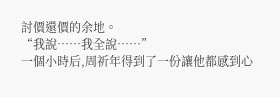討價還價的余地。
“我說……我全說……”
一個小時后,周祈年得到了一份讓他都感到心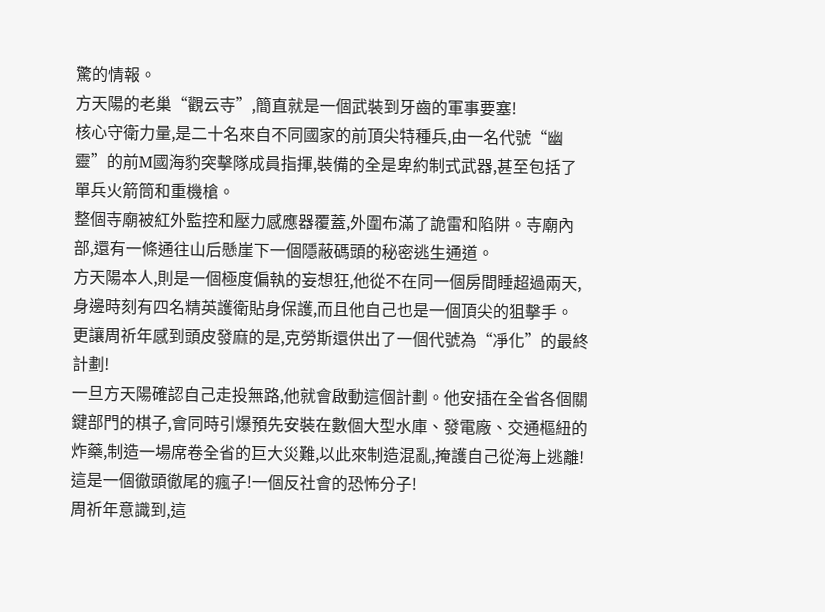驚的情報。
方天陽的老巢“觀云寺”,簡直就是一個武裝到牙齒的軍事要塞!
核心守衛力量,是二十名來自不同國家的前頂尖特種兵,由一名代號“幽靈”的前M國海豹突擊隊成員指揮,裝備的全是卑約制式武器,甚至包括了單兵火箭筒和重機槍。
整個寺廟被紅外監控和壓力感應器覆蓋,外圍布滿了詭雷和陷阱。寺廟內部,還有一條通往山后懸崖下一個隱蔽碼頭的秘密逃生通道。
方天陽本人,則是一個極度偏執的妄想狂,他從不在同一個房間睡超過兩天,身邊時刻有四名精英護衛貼身保護,而且他自己也是一個頂尖的狙擊手。
更讓周祈年感到頭皮發麻的是,克勞斯還供出了一個代號為“凈化”的最終計劃!
一旦方天陽確認自己走投無路,他就會啟動這個計劃。他安插在全省各個關鍵部門的棋子,會同時引爆預先安裝在數個大型水庫、發電廠、交通樞紐的炸藥,制造一場席卷全省的巨大災難,以此來制造混亂,掩護自己從海上逃離!
這是一個徹頭徹尾的瘋子!一個反社會的恐怖分子!
周祈年意識到,這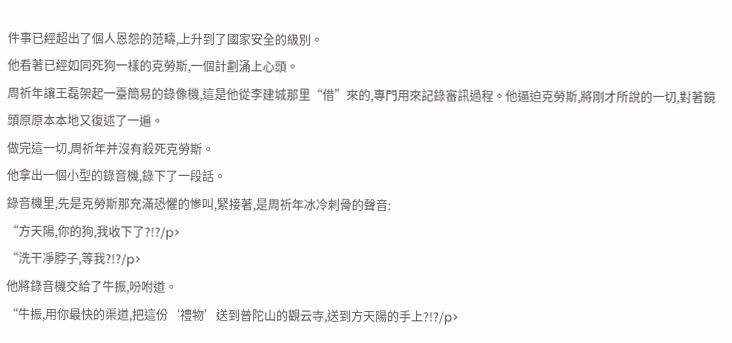件事已經超出了個人恩怨的范疇,上升到了國家安全的級別。
他看著已經如同死狗一樣的克勞斯,一個計劃涌上心頭。
周祈年讓王磊架起一臺簡易的錄像機,這是他從李建城那里“借”來的,專門用來記錄審訊過程。他逼迫克勞斯,將剛才所說的一切,對著鏡頭原原本本地又復述了一遍。
做完這一切,周祈年并沒有殺死克勞斯。
他拿出一個小型的錄音機,錄下了一段話。
錄音機里,先是克勞斯那充滿恐懼的慘叫,緊接著,是周祈年冰冷刺骨的聲音:
“方天陽,你的狗,我收下了?!?/p>
“洗干凈脖子,等我?!?/p>
他將錄音機交給了牛振,吩咐道。
“牛振,用你最快的渠道,把這份‘禮物’送到普陀山的觀云寺,送到方天陽的手上?!?/p>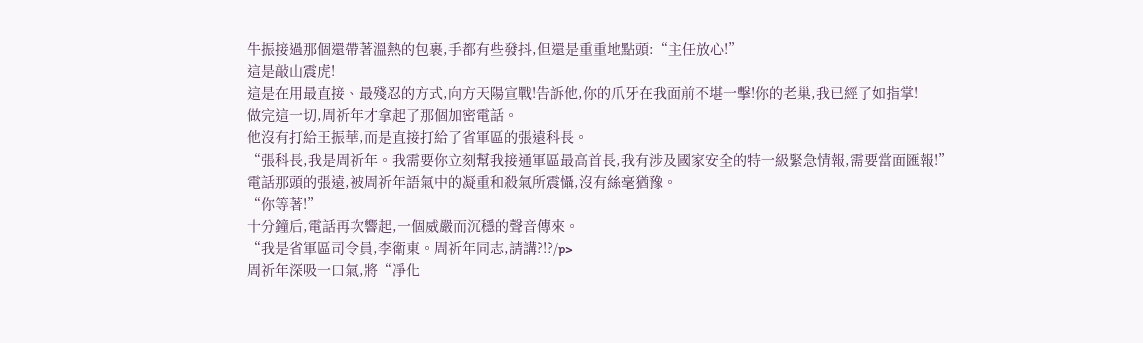牛振接過那個還帶著溫熱的包裹,手都有些發抖,但還是重重地點頭:“主任放心!”
這是敲山震虎!
這是在用最直接、最殘忍的方式,向方天陽宣戰!告訴他,你的爪牙在我面前不堪一擊!你的老巢,我已經了如指掌!
做完這一切,周祈年才拿起了那個加密電話。
他沒有打給王振華,而是直接打給了省軍區的張遠科長。
“張科長,我是周祈年。我需要你立刻幫我接通軍區最高首長,我有涉及國家安全的特一級緊急情報,需要當面匯報!”
電話那頭的張遠,被周祈年語氣中的凝重和殺氣所震懾,沒有絲毫猶豫。
“你等著!”
十分鐘后,電話再次響起,一個威嚴而沉穩的聲音傳來。
“我是省軍區司令員,李衛東。周祈年同志,請講?!?/p>
周祈年深吸一口氣,將“凈化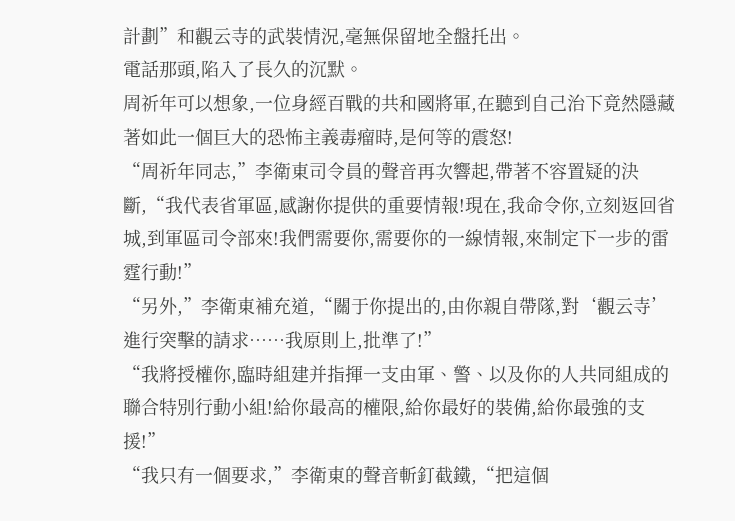計劃”和觀云寺的武裝情況,毫無保留地全盤托出。
電話那頭,陷入了長久的沉默。
周祈年可以想象,一位身經百戰的共和國將軍,在聽到自己治下竟然隱藏著如此一個巨大的恐怖主義毒瘤時,是何等的震怒!
“周祈年同志,”李衛東司令員的聲音再次響起,帶著不容置疑的決斷,“我代表省軍區,感謝你提供的重要情報!現在,我命令你,立刻返回省城,到軍區司令部來!我們需要你,需要你的一線情報,來制定下一步的雷霆行動!”
“另外,”李衛東補充道,“關于你提出的,由你親自帶隊,對‘觀云寺’進行突擊的請求……我原則上,批準了!”
“我將授權你,臨時組建并指揮一支由軍、警、以及你的人共同組成的聯合特別行動小組!給你最高的權限,給你最好的裝備,給你最強的支援!”
“我只有一個要求,”李衛東的聲音斬釘截鐵,“把這個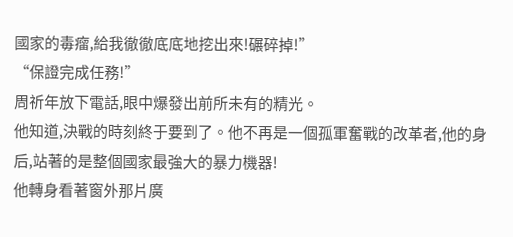國家的毒瘤,給我徹徹底底地挖出來!碾碎掉!”
“保證完成任務!”
周祈年放下電話,眼中爆發出前所未有的精光。
他知道,決戰的時刻終于要到了。他不再是一個孤軍奮戰的改革者,他的身后,站著的是整個國家最強大的暴力機器!
他轉身看著窗外那片廣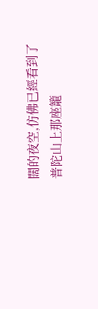闊的夜空,仿佛已經看到了普陀山上那座籠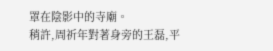罩在陰影中的寺廟。
稍許,周祈年對著身旁的王磊,平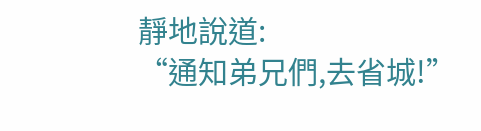靜地說道:
“通知弟兄們,去省城!”